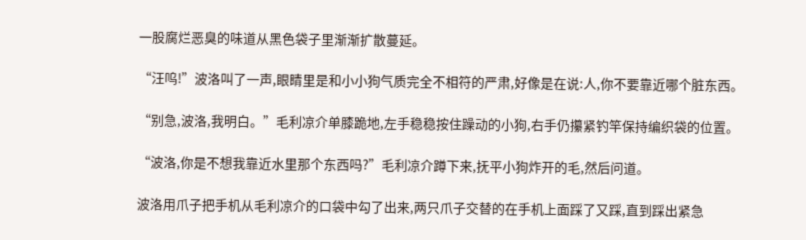一股腐烂恶臭的味道从黑色袋子里渐渐扩散蔓延。

“汪呜!”波洛叫了一声,眼睛里是和小小狗气质完全不相符的严肃,好像是在说:人,你不要靠近哪个脏东西。

“别急,波洛,我明白。”毛利凉介单膝跪地,左手稳稳按住躁动的小狗,右手仍攥紧钓竿保持编织袋的位置。

“波洛,你是不想我靠近水里那个东西吗?”毛利凉介蹲下来,抚平小狗炸开的毛,然后问道。

波洛用爪子把手机从毛利凉介的口袋中勾了出来,两只爪子交替的在手机上面踩了又踩,直到踩出紧急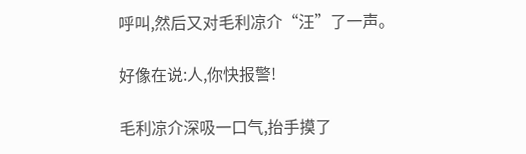呼叫,然后又对毛利凉介“汪”了一声。

好像在说:人,你快报警!

毛利凉介深吸一口气,抬手摸了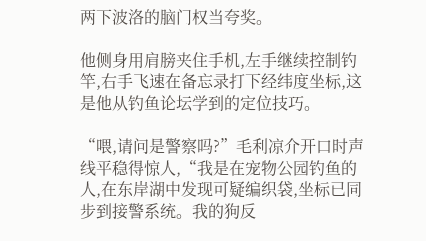两下波洛的脑门权当夸奖。

他侧身用肩膀夹住手机,左手继续控制钓竿,右手飞速在备忘录打下经纬度坐标,这是他从钓鱼论坛学到的定位技巧。

“喂,请问是警察吗?”毛利凉介开口时声线平稳得惊人,“我是在宠物公园钓鱼的人,在东岸湖中发现可疑编织袋,坐标已同步到接警系统。我的狗反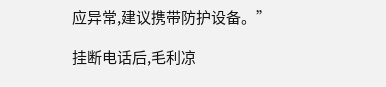应异常,建议携带防护设备。”

挂断电话后,毛利凉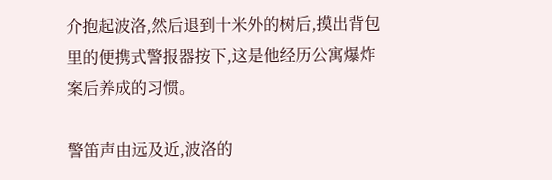介抱起波洛,然后退到十米外的树后,摸出背包里的便携式警报器按下,这是他经历公寓爆炸案后养成的习惯。

警笛声由远及近,波洛的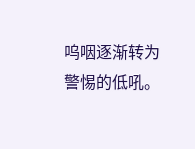呜咽逐渐转为警惕的低吼。